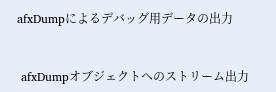afxDumpによるデバッグ用データの出力


 afxDumpオブジェクトへのストリーム出力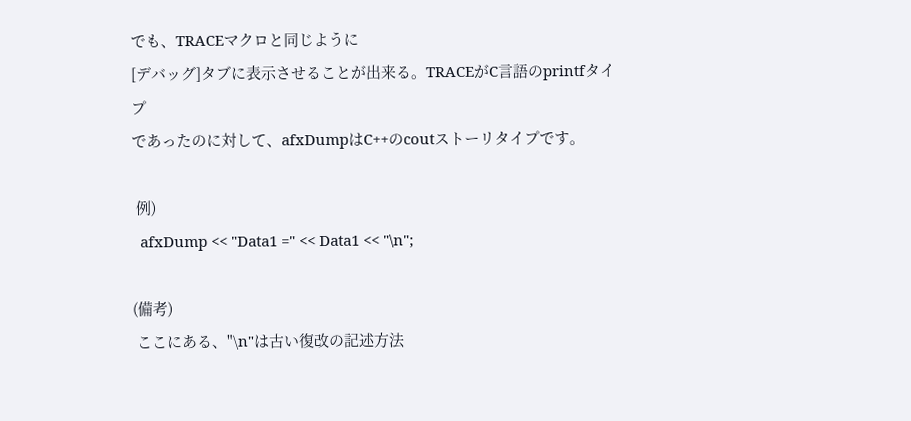でも、TRACEマクロと同じように
[デバッグ]タブに表示させることが出来る。TRACEがC言語のprintfタイプ
であったのに対して、afxDumpはC++のcoutストーリタイプです。

 例)
  afxDump << "Data1 =" << Data1 << "\n";

(備考)
 ここにある、"\n"は古い復改の記述方法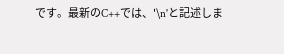です。最新のC++では、'\n'と記述しま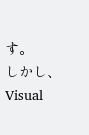す。
しかし、Visual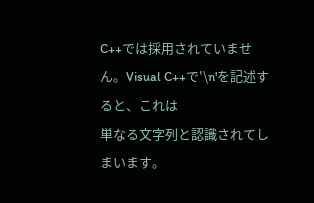C++では採用されていません。Visual C++で'\n'を記述すると、これは
単なる文字列と認識されてしまいます。